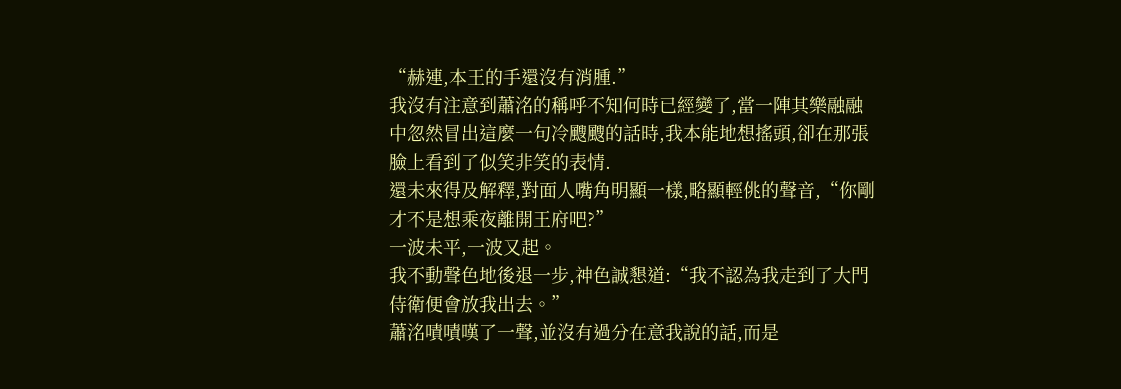“赫連,本王的手還沒有消腫.”
我沒有注意到蕭洺的稱呼不知何時已經變了,當一陣其樂融融中忽然冒出這麼一句冷颼颼的話時,我本能地想搖頭,卻在那張臉上看到了似笑非笑的表情.
還未來得及解釋,對面人嘴角明顯一樣,略顯輕佻的聲音,“你剛才不是想乘夜離開王府吧?”
一波未平,一波又起。
我不動聲色地後退一步,神色誠懇道:“我不認為我走到了大門侍衛便會放我出去。”
蕭洺嘖嘖嘆了一聲,並沒有過分在意我說的話,而是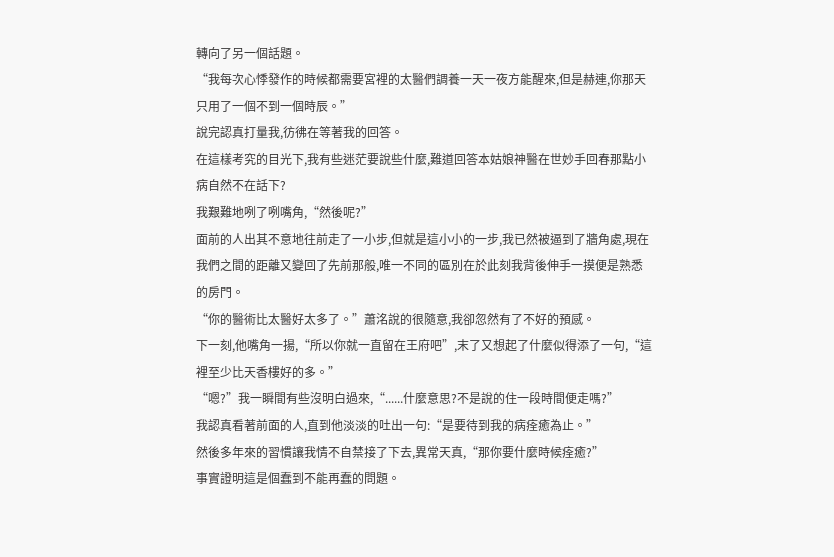轉向了另一個話題。
“我每次心悸發作的時候都需要宮裡的太醫們調養一天一夜方能醒來,但是赫連,你那天只用了一個不到一個時辰。”
說完認真打量我,彷彿在等著我的回答。
在這樣考究的目光下,我有些迷茫要說些什麼,難道回答本姑娘神醫在世妙手回春那點小病自然不在話下?
我艱難地咧了咧嘴角,“然後呢?”
面前的人出其不意地往前走了一小步,但就是這小小的一步,我已然被逼到了牆角處,現在我們之間的距離又變回了先前那般,唯一不同的區別在於此刻我背後伸手一摸便是熟悉的房門。
“你的醫術比太醫好太多了。”蕭洺說的很隨意,我卻忽然有了不好的預感。
下一刻,他嘴角一揚,“所以你就一直留在王府吧”,末了又想起了什麼似得添了一句,“這裡至少比天香樓好的多。”
“嗯?”我一瞬間有些沒明白過來,“......什麼意思?不是說的住一段時間便走嗎?”
我認真看著前面的人,直到他淡淡的吐出一句:“是要待到我的病痊癒為止。”
然後多年來的習慣讓我情不自禁接了下去,異常天真,“那你要什麼時候痊癒?”
事實證明這是個蠢到不能再蠢的問題。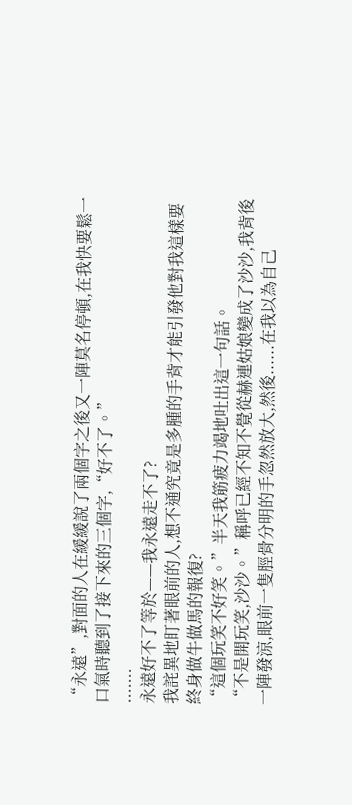“永遠”,對面的人在緩緩說了兩個字之後又一陣莫名停頓,在我快要鬆一口氣時聽到了接下來的三個字,“好不了。”
.......
永遠好不了等於——我永遠走不了?
我詫異地盯著眼前的人,想不通究竟是多腫的手背才能引發他對我這樣要終身做牛做馬的報復?
“這個玩笑不好笑。”半天我筋疲力竭地吐出這一句話。
“不是開玩笑,沙沙。”稱呼已經不知不覺從赫連姑娘變成了沙沙,我背後一陣發涼,眼前一隻脛骨分明的手忽然放大,然後......在我以為自己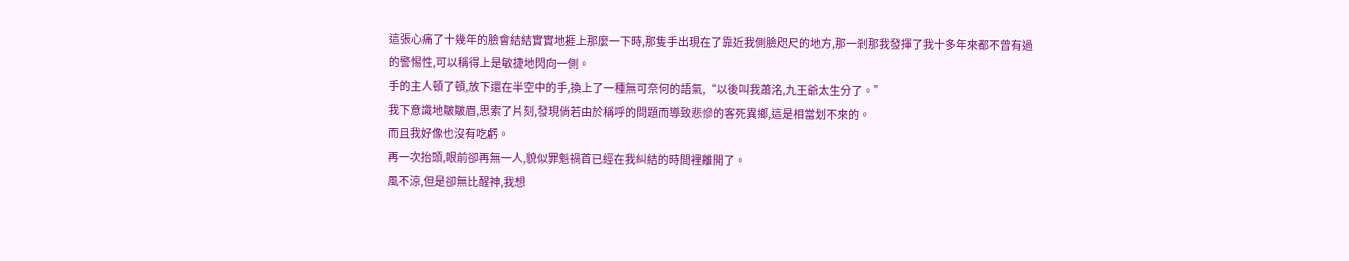這張心痛了十幾年的臉會結結實實地捱上那麼一下時,那隻手出現在了靠近我側臉咫尺的地方,那一剎那我發揮了我十多年來都不曾有過的警惕性,可以稱得上是敏捷地閃向一側。
手的主人頓了頓,放下還在半空中的手,換上了一種無可奈何的語氣,“以後叫我蕭洺,九王爺太生分了。”
我下意識地皺皺眉,思索了片刻,發現倘若由於稱呼的問題而導致悲慘的客死異鄉,這是相當划不來的。
而且我好像也沒有吃虧。
再一次抬頭,眼前卻再無一人,貌似罪魁禍首已經在我糾結的時間裡離開了。
風不涼,但是卻無比醒神,我想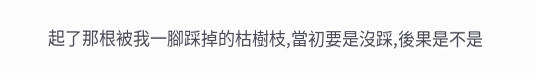起了那根被我一腳踩掉的枯樹枝,當初要是沒踩,後果是不是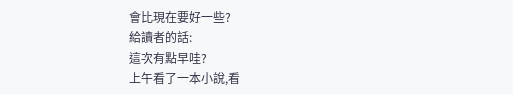會比現在要好一些?
給讀者的話:
這次有點早哇?
上午看了一本小說,看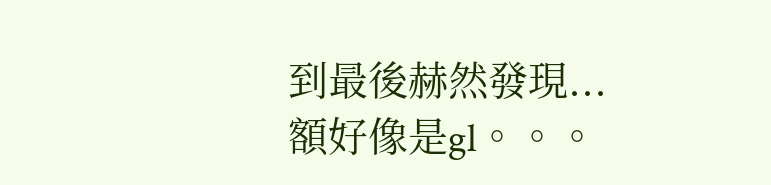到最後赫然發現...額好像是gl。。。